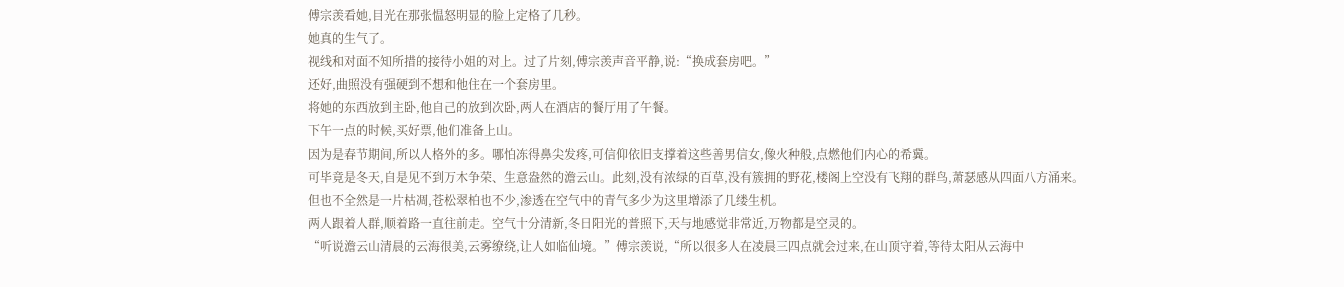傅宗羡看她,目光在那张愠怒明显的脸上定格了几秒。
她真的生气了。
视线和对面不知所措的接待小姐的对上。过了片刻,傅宗羡声音平静,说:“换成套房吧。”
还好,曲照没有强硬到不想和他住在一个套房里。
将她的东西放到主卧,他自己的放到次卧,两人在酒店的餐厅用了午餐。
下午一点的时候,买好票,他们准备上山。
因为是春节期间,所以人格外的多。哪怕冻得鼻尖发疼,可信仰依旧支撑着这些善男信女,像火种般,点燃他们内心的希冀。
可毕竟是冬天,自是见不到万木争荣、生意盎然的澹云山。此刻,没有浓绿的百草,没有簇拥的野花,楼阁上空没有飞翔的群鸟,萧瑟感从四面八方涌来。
但也不全然是一片枯凋,苍松翠柏也不少,渗透在空气中的青气多少为这里增添了几缕生机。
两人跟着人群,顺着路一直往前走。空气十分清新,冬日阳光的普照下,天与地感觉非常近,万物都是空灵的。
“听说澹云山清晨的云海很美,云雾缭绕,让人如临仙境。”傅宗羡说,“所以很多人在凌晨三四点就会过来,在山顶守着,等待太阳从云海中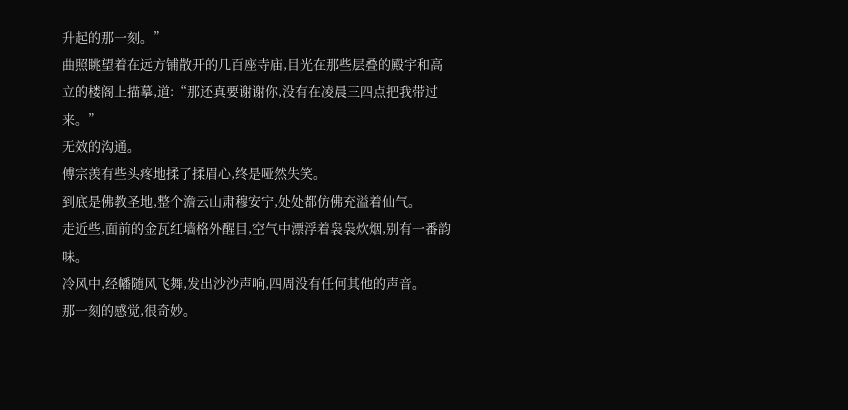升起的那一刻。”
曲照眺望着在远方铺散开的几百座寺庙,目光在那些层叠的殿宇和高立的楼阁上描摹,道:“那还真要谢谢你,没有在凌晨三四点把我带过来。”
无效的沟通。
傅宗羡有些头疼地揉了揉眉心,终是哑然失笑。
到底是佛教圣地,整个澹云山肃穆安宁,处处都仿佛充溢着仙气。
走近些,面前的金瓦红墙格外醒目,空气中漂浮着袅袅炊烟,别有一番韵味。
冷风中,经幡随风飞舞,发出沙沙声响,四周没有任何其他的声音。
那一刻的感觉,很奇妙。